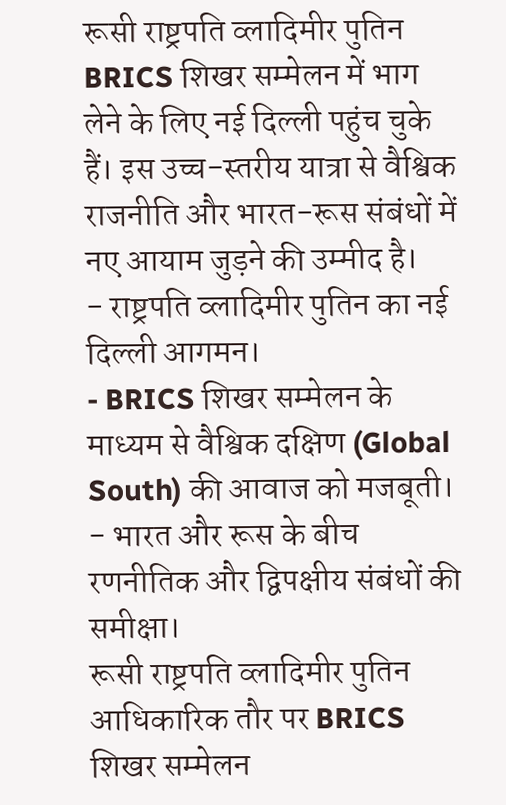रूसी राष्ट्रपति व्लादिमीर पुतिन BRICS शिखर सम्मेलन में भाग लेने के लिए नई दिल्ली पहुंच चुके हैं। इस उच्च-स्तरीय यात्रा से वैश्विक राजनीति और भारत-रूस संबंधों में नए आयाम जुड़ने की उम्मीद है।
- राष्ट्रपति व्लादिमीर पुतिन का नई दिल्ली आगमन।
- BRICS शिखर सम्मेलन के माध्यम से वैश्विक दक्षिण (Global South) की आवाज को मजबूती।
- भारत और रूस के बीच रणनीतिक और द्विपक्षीय संबंधों की समीक्षा।
रूसी राष्ट्रपति व्लादिमीर पुतिन आधिकारिक तौर पर BRICS शिखर सम्मेलन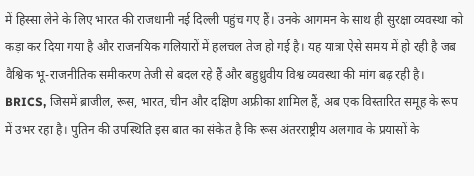में हिस्सा लेने के लिए भारत की राजधानी नई दिल्ली पहुंच गए हैं। उनके आगमन के साथ ही सुरक्षा व्यवस्था को कड़ा कर दिया गया है और राजनयिक गलियारों में हलचल तेज हो गई है। यह यात्रा ऐसे समय में हो रही है जब वैश्विक भू-राजनीतिक समीकरण तेजी से बदल रहे हैं और बहुध्रुवीय विश्व व्यवस्था की मांग बढ़ रही है।
BRICS, जिसमें ब्राजील, रूस, भारत, चीन और दक्षिण अफ्रीका शामिल हैं, अब एक विस्तारित समूह के रूप में उभर रहा है। पुतिन की उपस्थिति इस बात का संकेत है कि रूस अंतरराष्ट्रीय अलगाव के प्रयासों के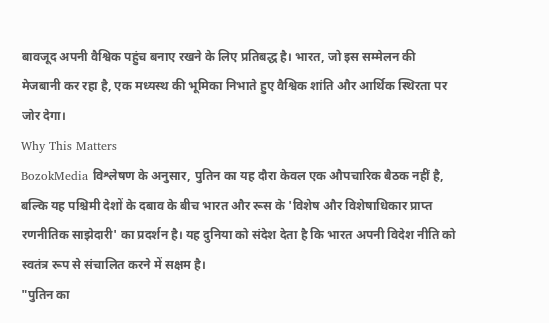बावजूद अपनी वैश्विक पहुंच बनाए रखने के लिए प्रतिबद्ध है। भारत, जो इस सम्मेलन की मेजबानी कर रहा है, एक मध्यस्थ की भूमिका निभाते हुए वैश्विक शांति और आर्थिक स्थिरता पर जोर देगा।
Why This Matters
BozokMedia विश्लेषण के अनुसार, पुतिन का यह दौरा केवल एक औपचारिक बैठक नहीं है, बल्कि यह पश्चिमी देशों के दबाव के बीच भारत और रूस के 'विशेष और विशेषाधिकार प्राप्त रणनीतिक साझेदारी' का प्रदर्शन है। यह दुनिया को संदेश देता है कि भारत अपनी विदेश नीति को स्वतंत्र रूप से संचालित करने में सक्षम है।
"पुतिन का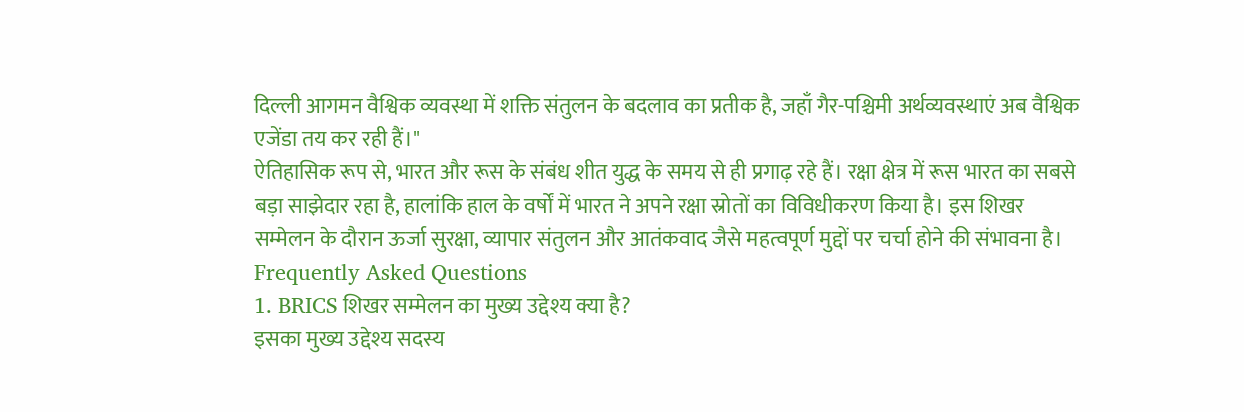दिल्ली आगमन वैश्विक व्यवस्था में शक्ति संतुलन के बदलाव का प्रतीक है, जहाँ गैर-पश्चिमी अर्थव्यवस्थाएं अब वैश्विक एजेंडा तय कर रही हैं।"
ऐतिहासिक रूप से, भारत और रूस के संबंध शीत युद्ध के समय से ही प्रगाढ़ रहे हैं। रक्षा क्षेत्र में रूस भारत का सबसे बड़ा साझेदार रहा है, हालांकि हाल के वर्षों में भारत ने अपने रक्षा स्रोतों का विविधीकरण किया है। इस शिखर सम्मेलन के दौरान ऊर्जा सुरक्षा, व्यापार संतुलन और आतंकवाद जैसे महत्वपूर्ण मुद्दों पर चर्चा होने की संभावना है।
Frequently Asked Questions
1. BRICS शिखर सम्मेलन का मुख्य उद्देश्य क्या है?
इसका मुख्य उद्देश्य सदस्य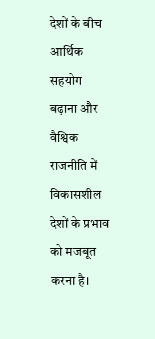देशों के बीच आर्थिक सहयोग बढ़ाना और वैश्विक राजनीति में विकासशील देशों के प्रभाव को मजबूत करना है।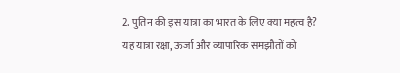2. पुतिन की इस यात्रा का भारत के लिए क्या महत्व है?
यह यात्रा रक्षा, ऊर्जा और व्यापारिक समझौतों को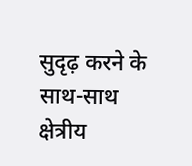सुदृढ़ करने के साथ-साथ क्षेत्रीय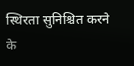स्थिरता सुनिश्चित करने के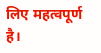लिए महत्वपूर्ण है।